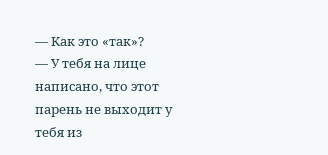— Как это «так»?
— У тебя на лице написано, что этот парень не выходит у тебя из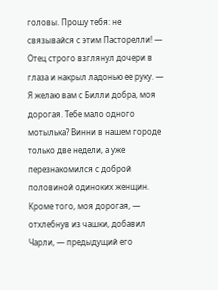головы. Прошу тебя: не связывайся с этим Пасторелли! — Отец строго взглянул дочери в глаза и накрыл ладонью ее руку. — Я желаю вам с Билли добра, моя дорогая. Тебе мало одного мотылька? Винни в нашем городе только две недели, а уже перезнакомился с доброй половиной одиноких женщин. Кроме того, моя дорогая, — отхлебнув из чашки, добавил Чарли, — предыдущий его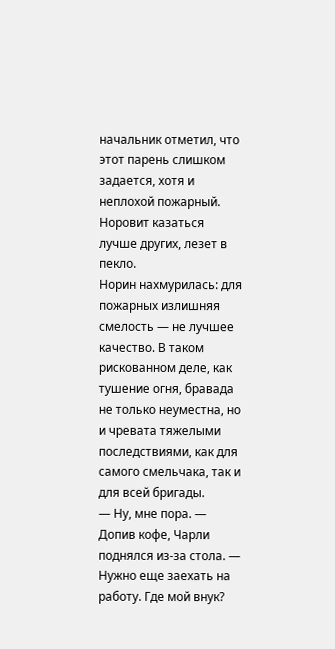начальник отметил, что этот парень слишком задается, хотя и неплохой пожарный. Норовит казаться лучше других, лезет в пекло.
Норин нахмурилась: для пожарных излишняя смелость — не лучшее качество. В таком рискованном деле, как тушение огня, бравада не только неуместна, но и чревата тяжелыми последствиями, как для самого смельчака, так и для всей бригады.
— Ну, мне пора. — Допив кофе, Чарли поднялся из-за стола. — Нужно еще заехать на работу. Где мой внук?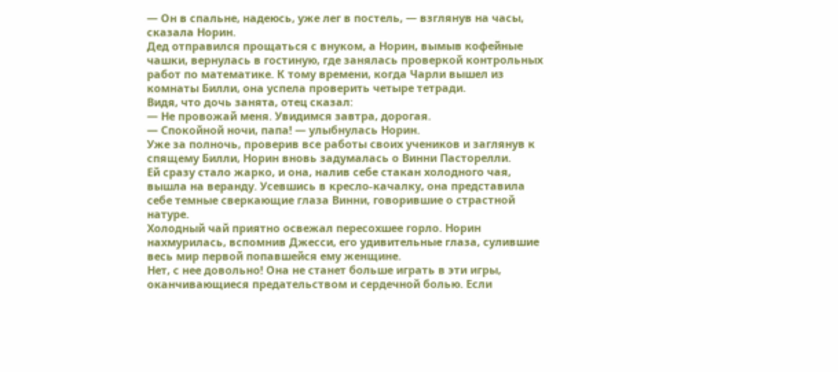— Он в спальне, надеюсь, уже лег в постель, — взглянув на часы, сказала Норин.
Дед отправился прощаться с внуком, а Норин, вымыв кофейные чашки, вернулась в гостиную, где занялась проверкой контрольных работ по математике. К тому времени, когда Чарли вышел из комнаты Билли, она успела проверить четыре тетради.
Видя, что дочь занята, отец сказал:
— Не провожай меня. Увидимся завтра, дорогая.
— Спокойной ночи, папа! — улыбнулась Норин.
Уже за полночь, проверив все работы своих учеников и заглянув к спящему Билли, Норин вновь задумалась о Винни Пасторелли.
Ей сразу стало жарко, и она, налив себе стакан холодного чая, вышла на веранду. Усевшись в кресло-качалку, она представила себе темные сверкающие глаза Винни, говорившие о страстной натуре.
Холодный чай приятно освежал пересохшее горло. Норин нахмурилась, вспомнив Джесси, его удивительные глаза, сулившие весь мир первой попавшейся ему женщине.
Нет, с нее довольно! Она не станет больше играть в эти игры, оканчивающиеся предательством и сердечной болью. Если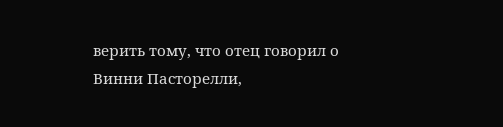верить тому, что отец говорил о Винни Пасторелли,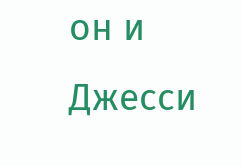он и Джесси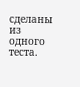сделаны из одного теста.